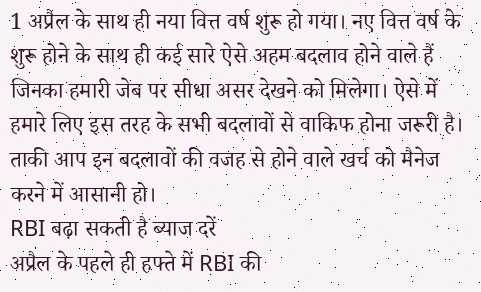1 अप्रैल के साथ ही नया वित्त वर्ष शुरू हो गया। नए वित्त वर्ष के शुरू होने के साथ ही कई सारे ऐसे अहम बदलाव होने वाले हैं जिनका हमारी जेब पर सीधा असर देखने को मिलेगा। ऐसे में हमारे लिए इस तरह के सभी बदलावों से वाकिफ होना जरूरी है। ताकी आप इन बदलावों की वजह से होने वाले खर्च को मैनेज करने में आसानी हो।
RBI बढ़ा सकती है ब्याज दरें
अप्रैल के पहले ही हफ्ते में RBI की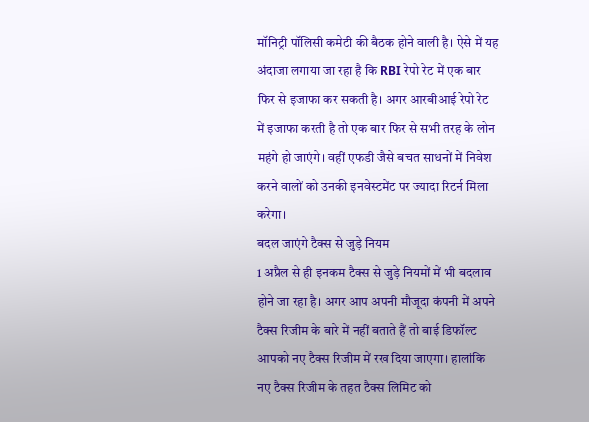मॉनिट्री पॉलिसी कमेटी की बैठक होने वाली है। ऐसे में यह अंदाजा लगाया जा रहा है कि RBI रेपो रेट में एक बार फिर से इजाफा कर सकती है। अगर आरबीआई रेपो रेट में इजाफा करती है तो एक बार फिर से सभी तरह के लोन महंगे हो जाएंगे। वहीं एफडी जैसे बचत साधनों में निवेश करने वालों को उनकी इनवेस्टमेंट पर ज्यादा रिटर्न मिला करेगा।
बदल जाएंगे टैक्स से जुड़े नियम
1 अप्रैल से ही इनकम टैक्स से जुड़े नियमों में भी बदलाव होने जा रहा है। अगर आप अपनी मौजूदा कंपनी में अपने टैक्स रिजीम के बारे में नहीं बताते हैं तो बाई डिफॉल्ट आपको नए टैक्स रिजीम में रख दिया जाएगा। हालांकि नए टैक्स रिजीम के तहत टैक्स लिमिट को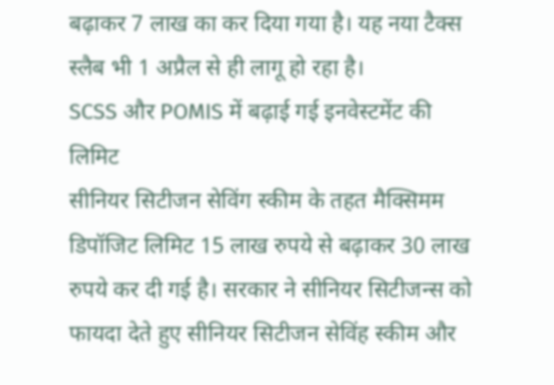बढ़ाकर 7 लाख का कर दिया गया है। यह नया टैक्स स्लैब भी 1 अप्रैल से ही लागू हो रहा है।
SCSS और POMIS में बढ़ाई गई इनवेस्टमेंट की लिमिट
सीनियर सिटीजन सेविंग स्कीम के तहत मैक्सिमम डिपॉजिट लिमिट 15 लाख रुपये से बढ़ाकर 30 लाख रुपये कर दी गई है। सरकार ने सीनियर सिटीजन्स को फायदा देते हुए सीनियर सिटीजन सेविंह स्कीम और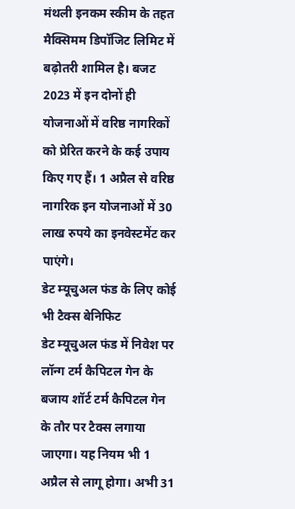मंथली इनकम स्कीम के तहत मैक्सिमम डिपॉजिट लिमिट में बढ़ोतरी शामिल है। बजट 2023 में इन दोनों ही योजनाओं में वरिष्ठ नागरिकों को प्रेरित करने के कई उपाय किए गए हैं। 1 अप्रैल से वरिष्ठ नागरिक इन योजनाओं में 30 लाख रुपये का इनवेस्टमेंट कर पाएंगे।
डेट म्यूचुअल फंड के लिए कोई भी टैक्स बेनिफिट
डेट म्यूचुअल फंड में निवेश पर लॉन्ग टर्म कैपिटल गेन के बजाय शॉर्ट टर्म कैपिटल गेन के तौर पर टैक्स लगाया जाएगा। यह नियम भी 1 अप्रैल से लागू होगा। अभी 31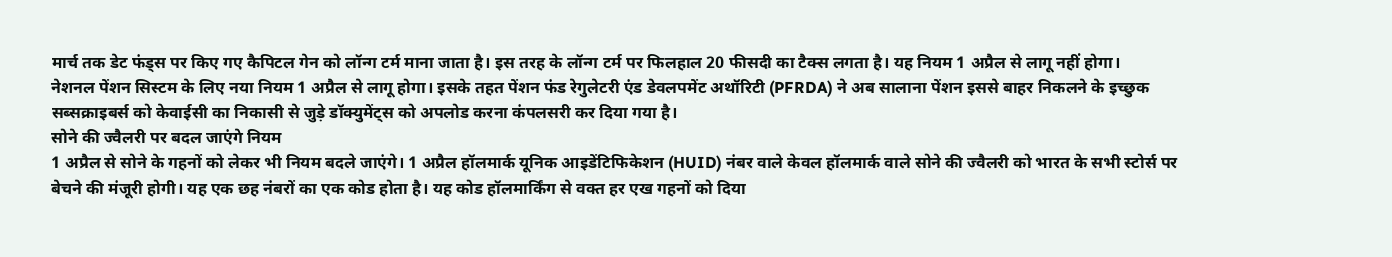मार्च तक डेट फंड्स पर किए गए कैपिटल गेन को लॉन्ग टर्म माना जाता है। इस तरह के लॉन्ग टर्म पर फिलहाल 20 फीसदी का टैक्स लगता है। यह नियम 1 अप्रैल से लागू नहीं होगा।
नेशनल पेंशन सिस्टम के लिए नया नियम 1 अप्रैल से लागू होगा। इसके तहत पेंशन फंड रेगुलेटरी एंड डेवलपमेंट अथॉरिटी (PFRDA) ने अब सालाना पेंशन इससे बाहर निकलने के इच्छुक सब्सक्राइबर्स को केवाईसी का निकासी से जुड़े डॉक्युमेंट्स को अपलोड करना कंपलसरी कर दिया गया है।
सोने की ज्वैलरी पर बदल जाएंगे नियम
1 अप्रैल से सोने के गहनों को लेकर भी नियम बदले जाएंगे। 1 अप्रैल हॉलमार्क यूनिक आइडेंटिफिकेशन (HUID) नंबर वाले केवल हॉलमार्क वाले सोने की ज्वैलरी को भारत के सभी स्टोर्स पर बेचने की मंजूरी होगी। यह एक छह नंबरों का एक कोड होता है। यह कोड हॉलमार्किंग से वक्त हर एख गहनों को दिया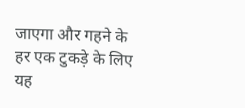जाएगा और गहने के हर एक टुकड़े के लिए यह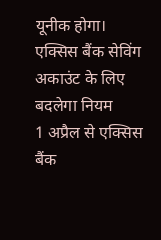यूनीक होगा।
एक्सिस बैंक सेविंग अकाउंट के लिए बदलेगा नियम
1 अप्रैल से एक्सिस बैंक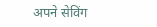अपने सेविंग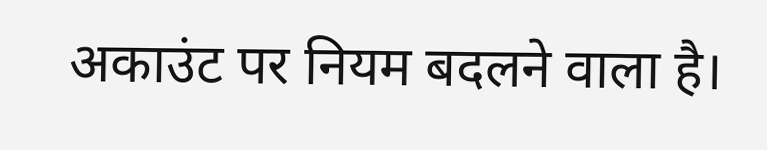अकाउंट पर नियम बदलने वाला है।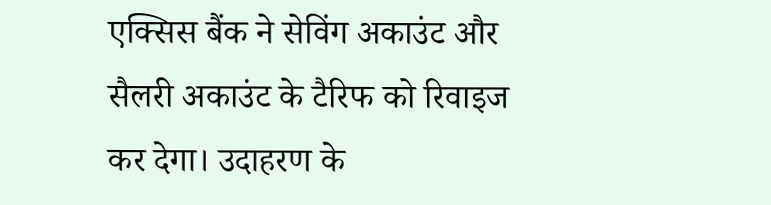एक्सिस बैंक ने सेविंग अकाउंट और सैलरी अकाउंट के टैरिफ को रिवाइज कर देगा। उदाहरण के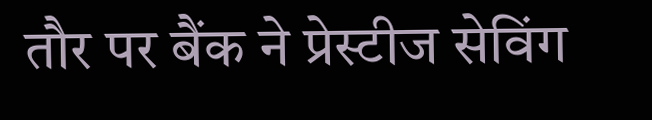तौर पर बैंक ने प्रेस्टीज सेविंग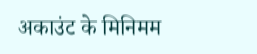अकाउंट के मिनिमम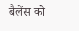बैलेंस को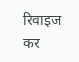रिवाइज कर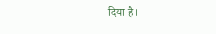दिया है।